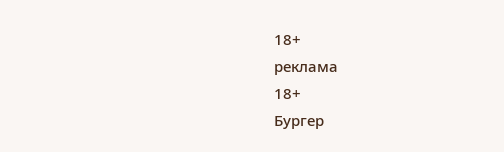18+
реклама
18+
Бургер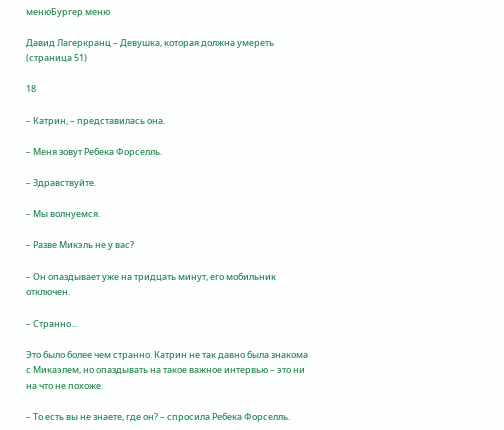менюБургер меню

Давид Лагеркранц – Девушка, которая должна умереть (страница 51)

18

– Катрин, – представилась она.

– Меня зовут Ребека Форселль.

– Здравствуйте.

– Мы волнуемся.

– Разве Микэль не у вас?

– Он опаздывает уже на тридцать минут, его мобильник отключен.

– Странно…

Это было более чем странно. Катрин не так давно была знакома с Микаэлем, но опаздывать на такое важное интервью – это ни на что не похоже.

– То есть вы не знаете, где он? – спросила Ребека Форселль.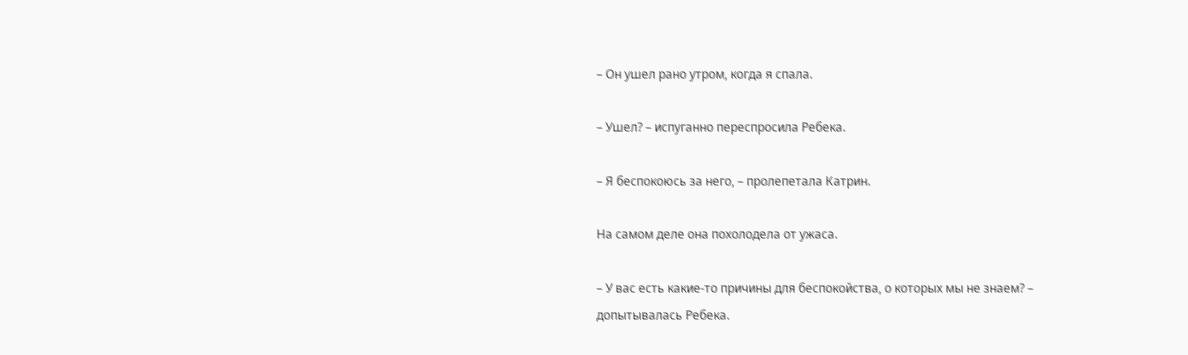– Он ушел рано утром, когда я спала.

– Ушел? – испуганно переспросила Ребека.

– Я беспокоюсь за него, – пролепетала Катрин.

На самом деле она похолодела от ужаса.

– У вас есть какие-то причины для беспокойства, о которых мы не знаем? – допытывалась Ребека.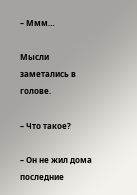– Ммм…

Мысли заметались в голове.

– Что такое?

– Он не жил дома последние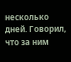несколько дней. Говорил, что за ним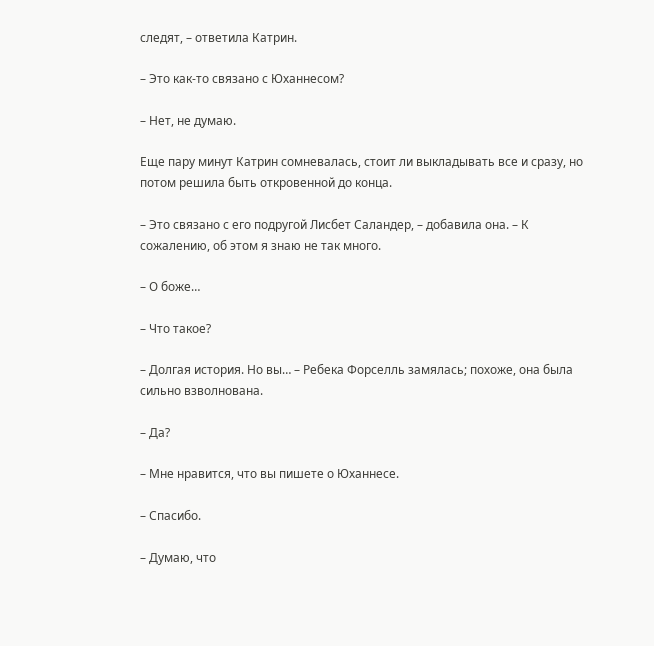следят, – ответила Катрин.

– Это как-то связано с Юханнесом?

– Нет, не думаю.

Еще пару минут Катрин сомневалась, стоит ли выкладывать все и сразу, но потом решила быть откровенной до конца.

– Это связано с его подругой Лисбет Саландер, – добавила она. – К сожалению, об этом я знаю не так много.

– О боже…

– Что такое?

– Долгая история. Но вы… – Ребека Форселль замялась; похоже, она была сильно взволнована.

– Да?

– Мне нравится, что вы пишете о Юханнесе.

– Спасибо.

– Думаю, что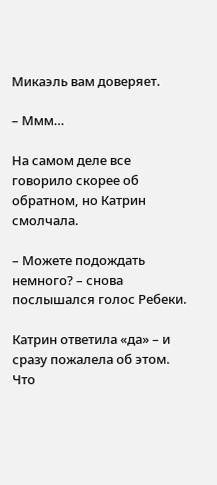Микаэль вам доверяет.

– Ммм…

На самом деле все говорило скорее об обратном, но Катрин смолчала.

– Можете подождать немного? – снова послышался голос Ребеки.

Катрин ответила «да» – и сразу пожалела об этом. Что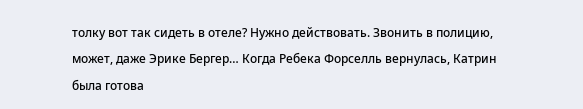толку вот так сидеть в отеле? Нужно действовать. Звонить в полицию, может, даже Эрике Бергер… Когда Ребека Форселль вернулась, Катрин была готова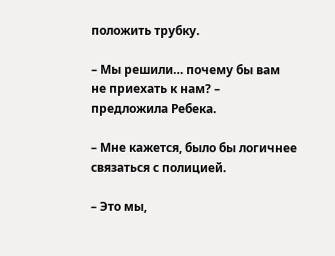положить трубку.

– Мы решили… почему бы вам не приехать к нам? – предложила Ребека.

– Мне кажется, было бы логичнее связаться с полицией.

– Это мы,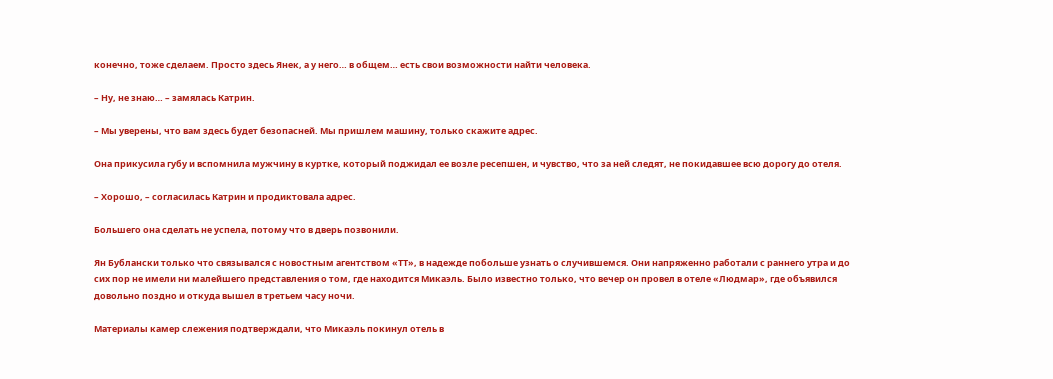конечно, тоже сделаем. Просто здесь Янек, а у него… в общем… есть свои возможности найти человека.

– Ну, не знаю… – замялась Катрин.

– Мы уверены, что вам здесь будет безопасней. Мы пришлем машину, только скажите адрес.

Она прикусила губу и вспомнила мужчину в куртке, который поджидал ее возле ресепшен, и чувство, что за ней следят, не покидавшее всю дорогу до отеля.

– Хорошо, – согласилась Катрин и продиктовала адрес.

Большего она сделать не успела, потому что в дверь позвонили.

Ян Бублански только что связывался с новостным агентством «ТТ», в надежде побольше узнать о случившемся. Они напряженно работали с раннего утра и до сих пор не имели ни малейшего представления о том, где находится Микаэль. Было известно только, что вечер он провел в отеле «Людмар», где объявился довольно поздно и откуда вышел в третьем часу ночи.

Материалы камер слежения подтверждали, что Микаэль покинул отель в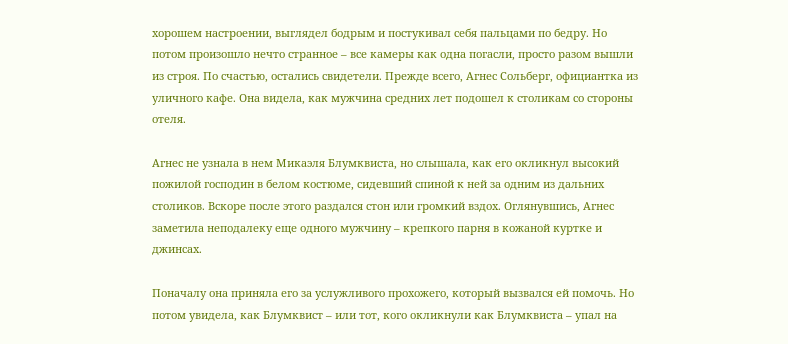хорошем настроении, выглядел бодрым и постукивал себя пальцами по бедру. Но потом произошло нечто странное – все камеры как одна погасли, просто разом вышли из строя. По счастью, остались свидетели. Прежде всего, Агнес Сольберг, официантка из уличного кафе. Она видела, как мужчина средних лет подошел к столикам со стороны отеля.

Агнес не узнала в нем Микаэля Блумквиста, но слышала, как его окликнул высокий пожилой господин в белом костюме, сидевший спиной к ней за одним из дальних столиков. Вскоре после этого раздался стон или громкий вздох. Оглянувшись, Агнес заметила неподалеку еще одного мужчину – крепкого парня в кожаной куртке и джинсах.

Поначалу она приняла его за услужливого прохожего, который вызвался ей помочь. Но потом увидела, как Блумквист – или тот, кого окликнули как Блумквиста – упал на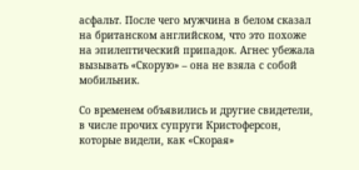асфальт. После чего мужчина в белом сказал на британском английском, что это похоже на эпилептический припадок. Агнес убежала вызывать «Скорую» – она не взяла с собой мобильник.

Со временем объявились и другие свидетели, в числе прочих супруги Кристоферсон, которые видели, как «Скорая»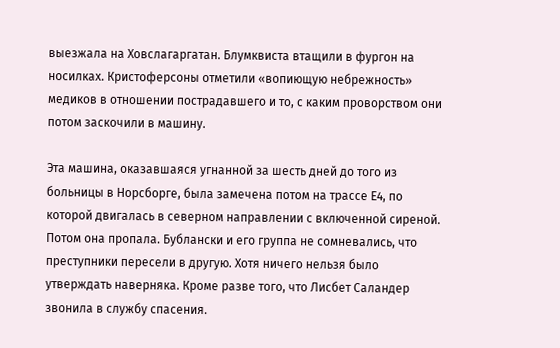выезжала на Ховслагаргатан. Блумквиста втащили в фургон на носилках. Кристоферсоны отметили «вопиющую небрежность» медиков в отношении пострадавшего и то, с каким проворством они потом заскочили в машину.

Эта машина, оказавшаяся угнанной за шесть дней до того из больницы в Норсборге, была замечена потом на трассе Е4, по которой двигалась в северном направлении с включенной сиреной. Потом она пропала. Бублански и его группа не сомневались, что преступники пересели в другую. Хотя ничего нельзя было утверждать наверняка. Кроме разве того, что Лисбет Саландер звонила в службу спасения.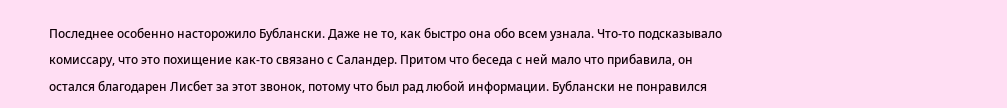Последнее особенно насторожило Бублански. Даже не то, как быстро она обо всем узнала. Что-то подсказывало комиссару, что это похищение как-то связано с Саландер. Притом что беседа с ней мало что прибавила, он остался благодарен Лисбет за этот звонок, потому что был рад любой информации. Бублански не понравился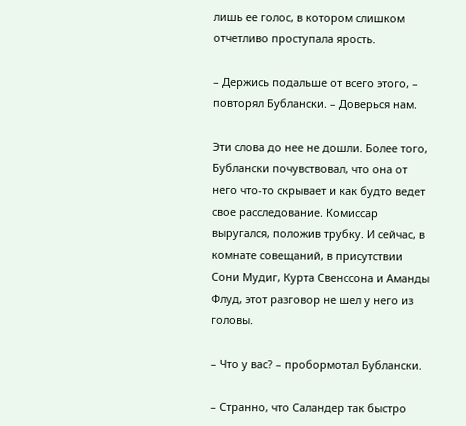лишь ее голос, в котором слишком отчетливо проступала ярость.

– Держись подальше от всего этого, – повторял Бублански. – Доверься нам.

Эти слова до нее не дошли. Более того, Бублански почувствовал, что она от него что-то скрывает и как будто ведет свое расследование. Комиссар выругался, положив трубку. И сейчас, в комнате совещаний, в присутствии Сони Мудиг, Курта Свенссона и Аманды Флуд, этот разговор не шел у него из головы.

– Что у вас? – пробормотал Бублански.

– Странно, что Саландер так быстро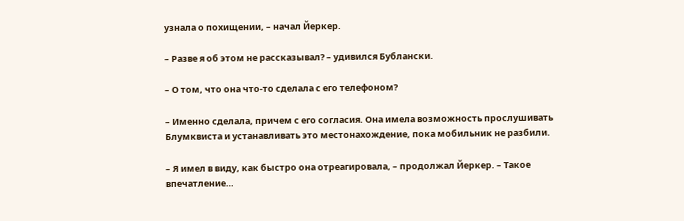узнала о похищении, – начал Йеркер.

– Разве я об этом не рассказывал? – удивился Бублански.

– О том, что она что-то сделала с его телефоном?

– Именно сделала, причем с его согласия. Она имела возможность прослушивать Блумквиста и устанавливать это местонахождение, пока мобильник не разбили.

– Я имел в виду, как быстро она отреагировала, – продолжал Йеркер. – Такое впечатление…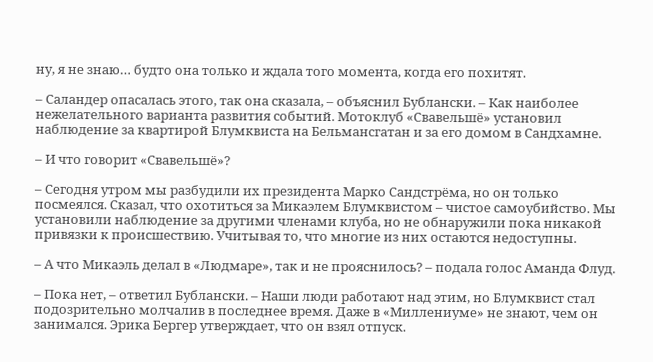ну, я не знаю… будто она только и ждала того момента, когда его похитят.

– Саландер опасалась этого, так она сказала, – объяснил Бублански. – Как наиболее нежелательного варианта развития событий. Мотоклуб «Свавельшё» установил наблюдение за квартирой Блумквиста на Бельмансгатан и за его домом в Сандхамне.

– И что говорит «Свавельшё»?

– Сегодня утром мы разбудили их президента Марко Сандстрёма, но он только посмеялся. Сказал, что охотиться за Микаэлем Блумквистом – чистое самоубийство. Мы установили наблюдение за другими членами клуба, но не обнаружили пока никакой привязки к происшествию. Учитывая то, что многие из них остаются недоступны.

– А что Микаэль делал в «Людмаре», так и не прояснилось? – подала голос Аманда Флуд.

– Пока нет, – ответил Бублански. – Наши люди работают над этим, но Блумквист стал подозрительно молчалив в последнее время. Даже в «Миллениуме» не знают, чем он занимался. Эрика Бергер утверждает, что он взял отпуск.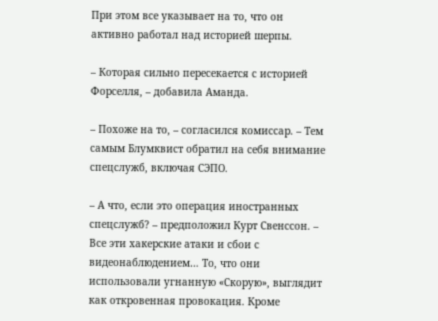При этом все указывает на то, что он активно работал над историей шерпы.

– Которая сильно пересекается с историей Форселля, – добавила Аманда.

– Похоже на то, – согласился комиссар. – Тем самым Блумквист обратил на себя внимание спецслужб, включая СЭПО.

– А что, если это операция иностранных спецслужб? – предположил Курт Свенссон. – Все эти хакерские атаки и сбои с видеонаблюдением… То, что они использовали угнанную «Скорую», выглядит как откровенная провокация. Кроме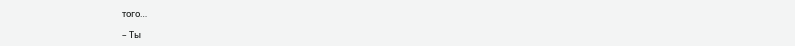того…

– Ты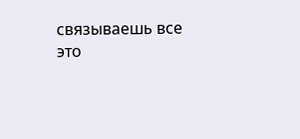связываешь все это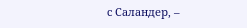с Саландер, –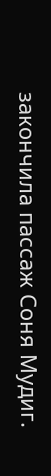закончила пассаж Соня Мудиг.